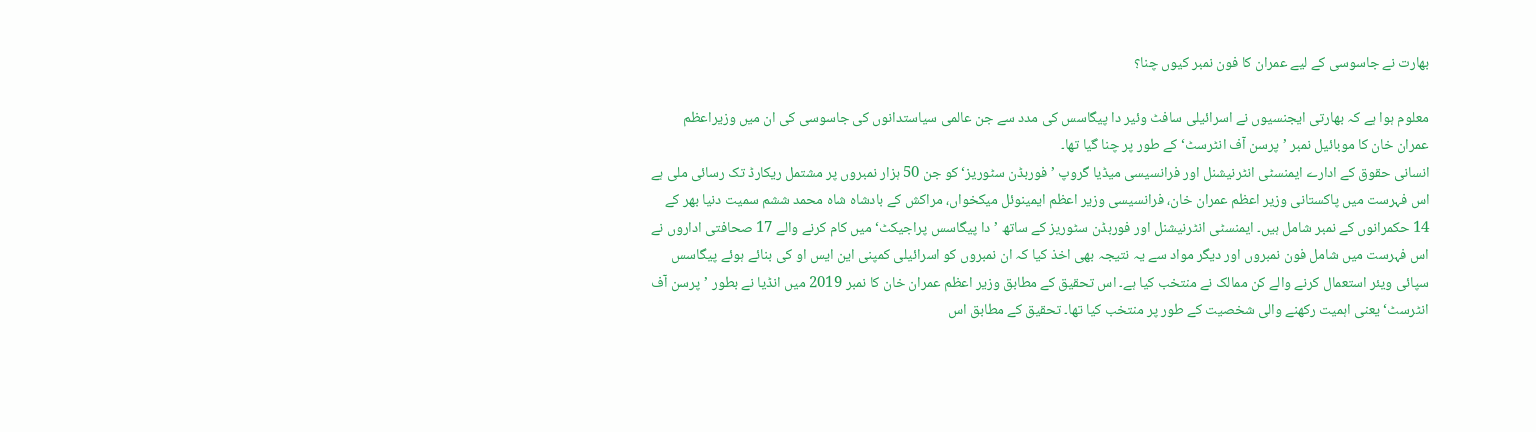بھارت نے جاسوسی کے لیے عمران کا فون نمبر کیوں چنا؟

معلوم ہوا ہے کہ بھارتی ایجنسیوں نے اسرائیلی سافٹ وئیر دا پیگاسس کی مدد سے جن عالمی سیاستدانوں کی جاسوسی کی ان میں وزیراعظم عمران خان کا موبائیل نمبر ’پرسن آف انٹرسٹ‘ کے طور پر چنا گیا تھا۔
انسانی حقوق کے ادارے ایمنسٹی انٹرنیشنل اور فرانسیسی میڈیا گروپ ’فوربڈن سٹوریز‘ کو جن 50 ہزار نمبروں پر مشتمل ریکارڈ تک رسائی ملی ہے اس فہرست میں پاکستانی وزیر اعظم عمران خان، فرانسیسی وزیر اعظم ایمینوئل میکخواں، مراکش کے بادشاہ شاہ محمد ششم سمیت دنیا بھر کے 14 حکمرانوں کے نمبر شامل ہیں۔ ایمنسٹی انٹرنیشنل اور فوربڈن سٹوریز کے ساتھ ’دا پیگاسس پراجیکٹ‘ میں کام کرنے والے 17 صحافتی اداروں نے اس فہرست میں شامل فون نمبروں اور دیگر مواد سے یہ نتیجہ بھی اخذ کیا کہ ان نمبروں کو اسرائیلی کمپنی این ایس او کی بنائے ہوئے پیگاسس سپائی ویئر استعمال کرنے والے کن ممالک نے منتخب کیا ہے۔ اس تحقیق کے مطابق وزیر اعظم عمران خان کا نمبر 2019 میں انڈیا نے بطور ’پرسن آف انٹرسٹ‘ یعنی اہمیت رکھنے والی شخصیت کے طور پر منتخب کیا تھا۔ تحقیق کے مطابق اس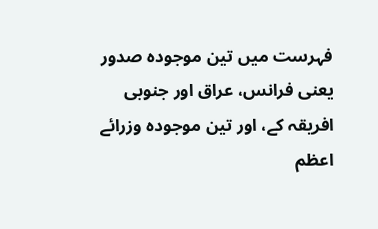فہرست میں تین موجودہ صدور یعنی فرانس، عراق اور جنوبی افریقہ کے، اور تین موجودہ وزرائے اعظم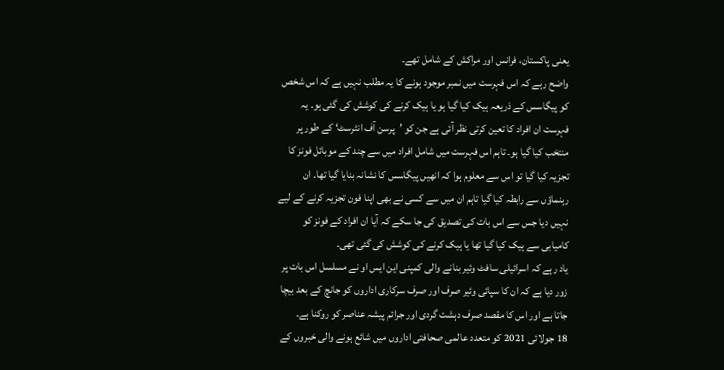یعنی پاکستان، فرانس اور مراکش کے شامل تھے۔
واضح رہے کہ اس فہرست میں نمبر موجود ہونے کا یہ مطلب نہیں ہے کہ اس شخص کو پیگاسس کے ذریعہ ہیک کیا گیا ہو یا ہیک کرنے کی کوشش کی گئی ہو۔ یہ فہرست ان افراد کا تعین کرتی نظر آئی ہے جن کو ’پرسن آف انٹرسٹ‘ کے طور پر منتخب کیا گیا ہو۔ تاہم اس فہرست میں شامل افراد میں سے چند کے موبائل فونز کا تجزیہ کیا گیا تو اس سے معلوم ہوا کہ انھیں پیگاسس کا نشانہ بنایا گیا تھا۔ ان رہنماؤں سے رابطہ کیا گیا تاہم ان میں سے کسی نے بھی اپنا فون تجزیہ کرنے کے لیے نہیں دیا جس سے اس بات کی تصدیق کی جا سکے کہ آیا ان افراد کے فونز کو کامیابی سے ہیک کیا گیا تھا یا ہیک کرنے کی کوشش کی گئی تھی۔
یاد رہے کہ اسرائیلی سافٹ وئیر بنانے والی کمپنی این ایس او نے مسلسل اس بات پر زور دیا ہے کہ ان کا سپائی وئیر صرف اور صرف سرکاری اداروں کو جانچ کے بعد بیچا جاتا ہے اور اس کا مقصد صرف دہشت گردی اور جرائم پیشہ عناصر کو روکنا ہے۔
18 جولائی 2021 کو متعدد عالمی صحافتی اداروں میں شائع ہونے والی خبروں کے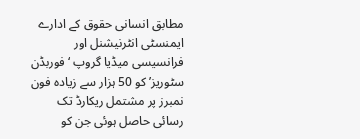مطابق انسانی حقوق کے ادارے ایمنسٹی انٹرنیشنل اور فرانسیسی میڈیا گروپ ‘فوربڈن سٹوریز’ کو 50 ہزار سے زیادہ فون نمبرز پر مشتمل ریکارڈ تک رسائی حاصل ہوئی جن کو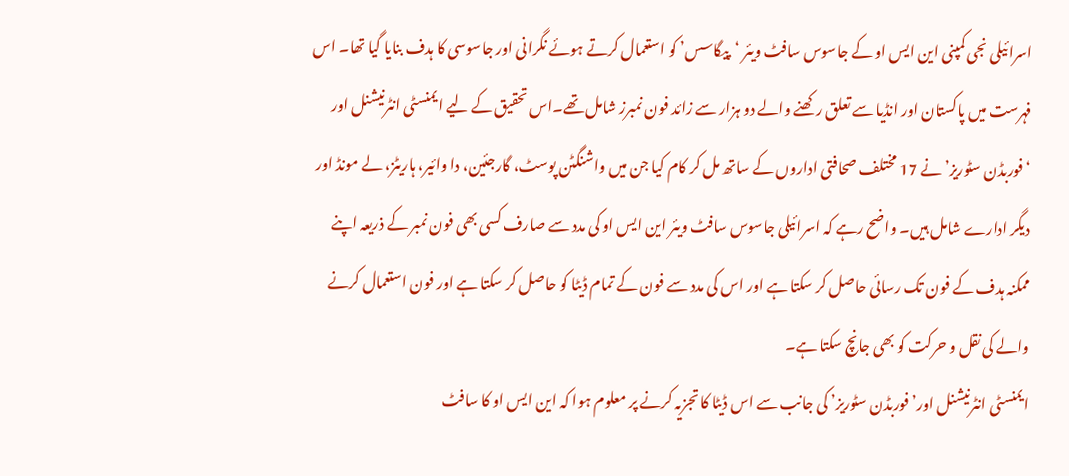اسرائیلی نجی کمپنی این ایس او کے جاسوس سافٹ ویئر ‘پیگاسس’ کو استعمال کرتے ہوئے نگرانی اور جاسوسی کا ہدف بنایا گیا تھا۔ اس فہرست میں پاکستان اور انڈیا سے تعلق رکھنے والے دو ہزار سے زائد فون نمبرز شامل تھے۔اس تحقیق کے لیے ایمنسٹی انٹرنیشنل اور ‘فوربڈن سٹوریز’ نے 17 مختلف صحافتی اداروں کے ساتھ مل کر کام کیا جن میں واشنگٹن پوسٹ، گارجئین، دا وائیر، ہاریٹز، لے مونڈ اور دیگر ادارے شامل ہیں۔ واضح رہے کہ اسرائیلی جاسوس سافٹ ویئر این ایس او کی مدد سے صارف کسی بھی فون نمبر کے ذریعہ اپنے ممکنہ ہدف کے فون تک رسائی حاصل کر سکتا ہے اور اس کی مدد سے فون کے تمام ڈیٹا کو حاصل کر سکتا ہے اور فون استعمال کرنے والے کی نقل و حرکت کو بھی جانچ سکتا ہے۔
ایمنسٹی انٹرنیشنل اور’فوربڈن سٹوریز’ کی جانب سے اس ڈیٹا کا تجزیہ کرنے پر معلوم ہوا کہ این ایس او کا سافٹ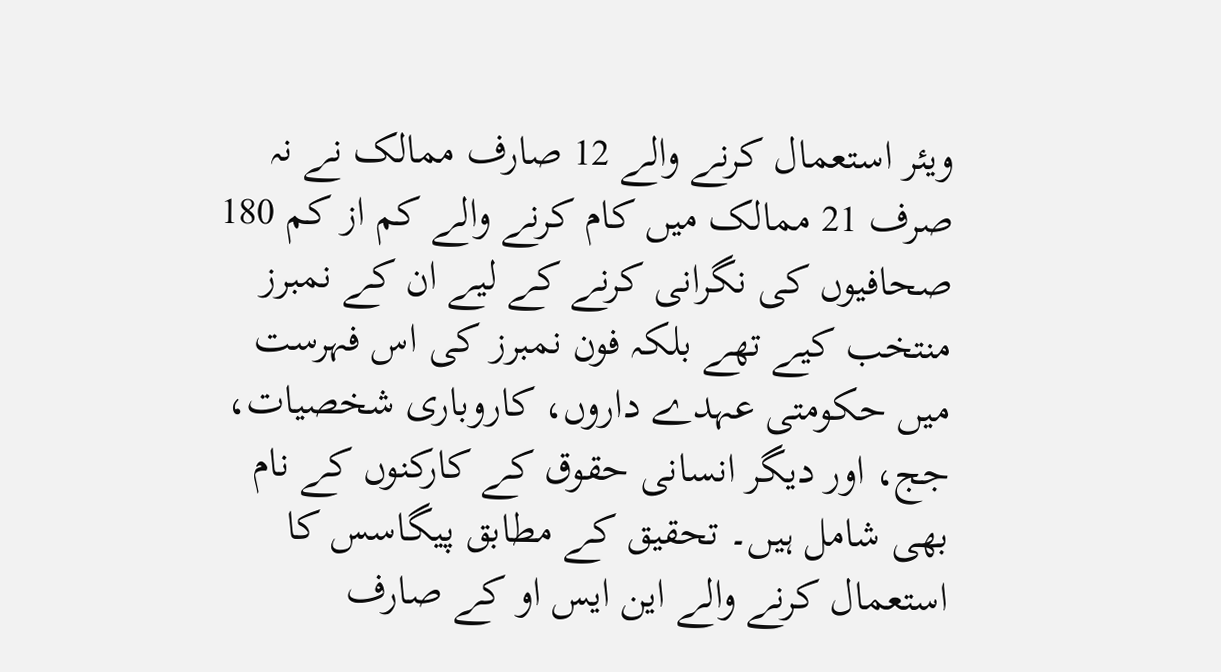ویئر استعمال کرنے والے 12 صارف ممالک نے نہ صرف 21 ممالک میں کام کرنے والے کم از کم 180 صحافیوں کی نگرانی کرنے کے لیے ان کے نمبرز منتخب کیے تھے بلکہ فون نمبرز کی اس فہرست میں حکومتی عہدے داروں، کاروباری شخصیات، جج، اور دیگر انسانی حقوق کے کارکنوں کے نام بھی شامل ہیں۔ تحقیق کے مطابق پیگاسس کا استعمال کرنے والے این ایس او کے صارف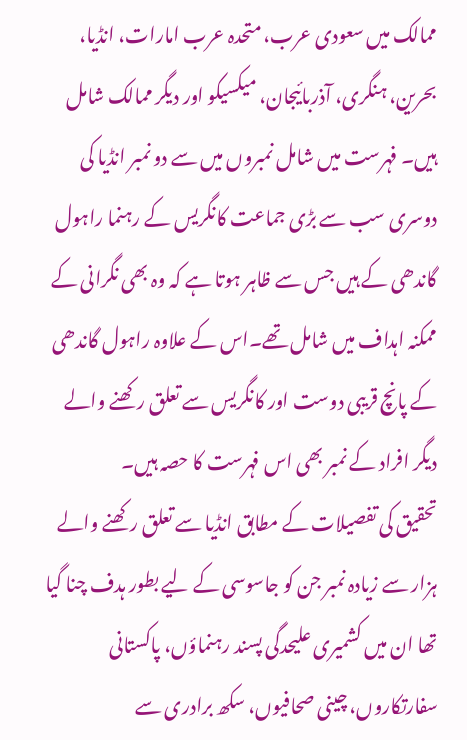ممالک میں سعودی عرب، متحدہ عرب امارات، انڈیا، بحرین، ہنگری، آذربائیجان، میکسیکو اور دیگر ممالک شامل ہیں۔ فہرست میں شامل نمبروں میں سے دو نمبر انڈیا کی دوسری سب سے بڑی جماعت کانگریس کے رہنما راہول گاندھی کے ہیں جس سے ظاہر ہوتا ہے کہ وہ بھی نگرانی کے ممکنہ اہداف میں شامل تھے۔اس کے علاوہ راہول گاندھی کے پانچ قریبی دوست اور کانگریس سے تعلق رکھنے والے دیگر افراد کے نمبر بھی اس فہرست کا حصہ ہیں۔
تحقیق کی تفصیلات کے مطابق انڈیا سے تعلق رکھنے والے ہزار سے زیادہ نمبر جن کو جاسوسی کے لیے بطور ہدف چنا گیا تھا ان میں کشمیری علیحدگی پسند رہنماؤں، پاکستانی سفارتکاروں، چینی صحافیوں، سکھ برادری سے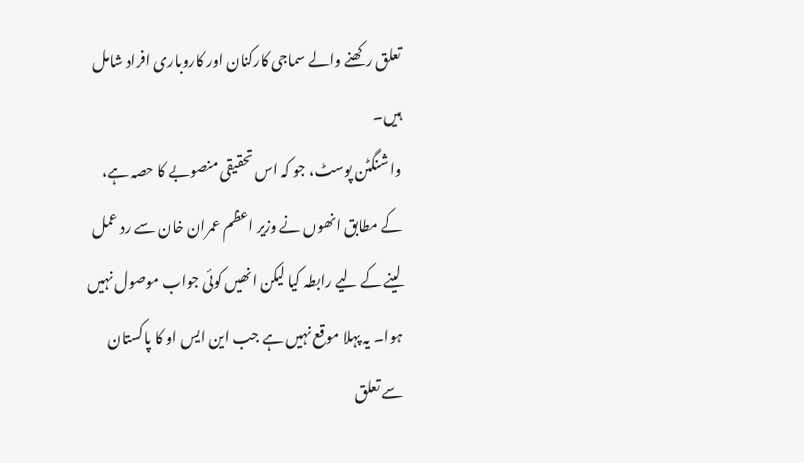تعلق رکھنے والے سماجی کارکنان اور کاروباری افراد شامل ہیں۔
واشنگٹن پوسٹ، جو کہ اس تحقیقی منصوبے کا حصہ ہے، کے مطابق انھوں نے وزیر اعظم عمران خان سے رد عمل لینے کے لیے رابطہ کیا لیکن انھیں کوئی جواب موصول نہیں ہوا۔ یہ پہلا موقع نہیں ہے جب این ایس او کا پاکستان سے تعلق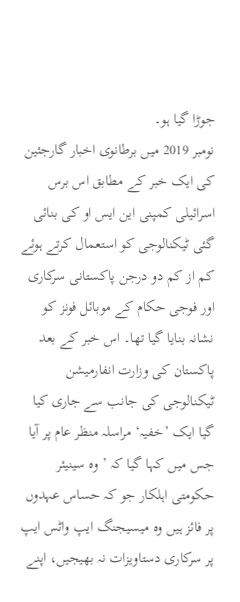جوڑا گیا ہو۔
نومبر 2019 میں برطانوی اخبار گارجئین کی ایک خبر کے مطابق اس برس اسرائیلی کمپنی این ایس او کی بنائی گئی ٹیکنالوجی کو استعمال کرتے ہوئے کم از کم دو درجن پاکستانی سرکاری اور فوجی حکام کے موبائل فونز کو نشانہ بنایا گیا تھا۔ اس خبر کے بعد پاکستان کی وزارت انفارمیشن ٹیکنالوجی کی جانب سے جاری کیا گیا ایک ’خفیہ‘ مراسلہ منظر عام پر آیا جس میں کہا گیا کہ ’وہ سینیئر حکومتی اہلکار جو کہ حساس عہدوں پر فائز ہیں وہ میسیجنگ ایپ واٹس ایپ پر سرکاری دستاویزات نہ بھیجیں، اپنے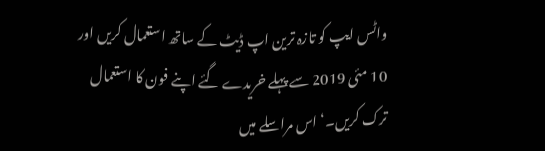واٹس ایپ کو تازہ ترین اپ ڈیٹ کے ساتھ استعمال کریں اور 10 مئی 2019 سے پہلے خریدے گئے اپنے فون کا استعمال ترک کریں۔‘ اس مراسلے میں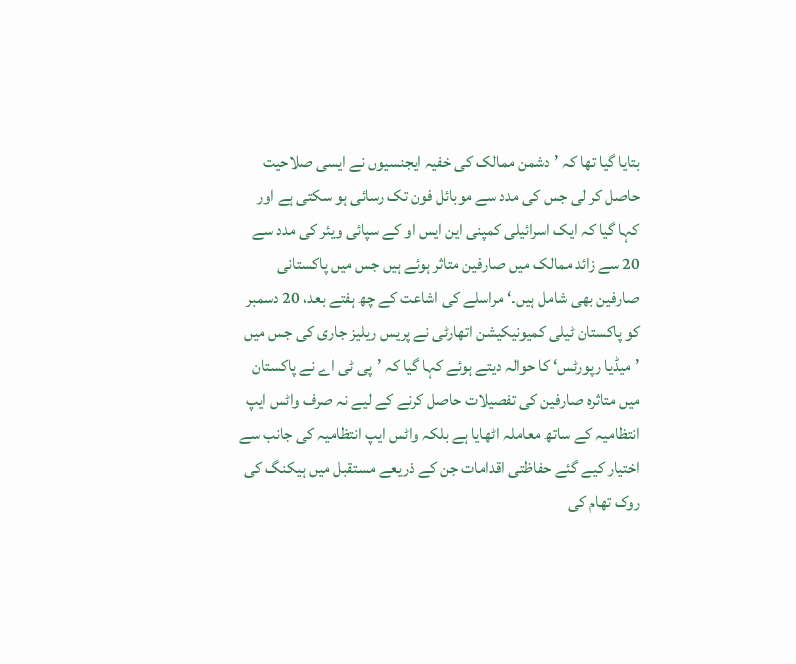بتایا گیا تھا کہ ’دشمن ممالک کی خفیہ ایجنسیوں نے ایسی صلاحیت حاصل کر لی جس کی مدد سے موبائل فون تک رسائی ہو سکتی ہے اور کہا گیا کہ ایک اسرائیلی کمپنی این ایس او کے سپائی ویئر کی مدد سے 20 سے زائد ممالک میں صارفین متاثر ہوئے ہیں جس میں پاکستانی صارفین بھی شامل ہیں۔‘ مراسلے کی اشاعت کے چھ ہفتے بعد، 20 دسمبر کو پاکستان ٹیلی کمیونیکیشن اتھارٹی نے پریس ریلیز جاری کی جس میں ’میڈیا رپورٹس‘ کا حوالہ دیتے ہوئے کہا گیا کہ ’پی ٹی اے نے پاکستان میں متاثرہ صارفین کی تفصیلات حاصل کرنے کے لیے نہ صرف واٹس ایپ انتظامیہ کے ساتھ معاملہ اٹھایا ہے بلکہ واٹس ایپ انتظامیہ کی جانب سے اختیار کیے گئے حفاظتی اقدامات جن کے ذریعے مستقبل میں ہیکنگ کی روک تھام کی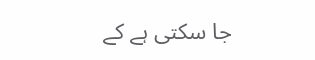جا سکتی ہے کے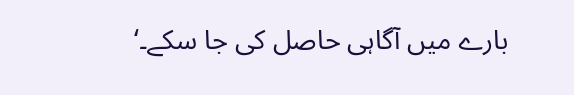بارے میں آگاہی حاصل کی جا سکے۔‘